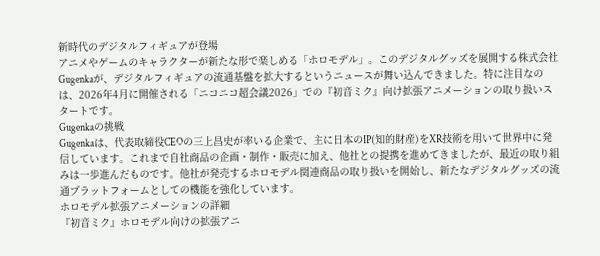新時代のデジタルフィギュアが登場
アニメやゲームのキャラクターが新たな形で楽しめる「ホロモデル」。このデジタルグッズを展開する株式会社Gugenkaが、デジタルフィギュアの流通基盤を拡大するというニュースが舞い込んできました。特に注目なのは、2026年4月に開催される「ニコニコ超会議2026」での『初音ミク』向け拡張アニメーションの取り扱いスタートです。
Gugenkaの挑戦
Gugenkaは、代表取締役CEOの三上昌史が率いる企業で、主に日本のIP(知的財産)をXR技術を用いて世界中に発信しています。これまで自社商品の企画・制作・販売に加え、他社との提携を進めてきましたが、最近の取り組みは一歩進んだものです。他社が発売するホロモデル関連商品の取り扱いを開始し、新たなデジタルグッズの流通プラットフォームとしての機能を強化しています。
ホロモデル拡張アニメーションの詳細
『初音ミク』ホロモデル向けの拡張アニ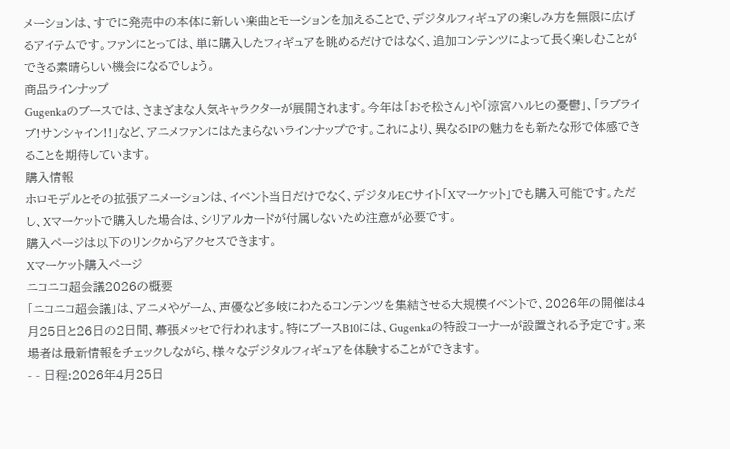メーションは、すでに発売中の本体に新しい楽曲とモーションを加えることで、デジタルフィギュアの楽しみ方を無限に広げるアイテムです。ファンにとっては、単に購入したフィギュアを眺めるだけではなく、追加コンテンツによって長く楽しむことができる素晴らしい機会になるでしょう。
商品ラインナップ
Gugenkaのブースでは、さまざまな人気キャラクターが展開されます。今年は「おそ松さん」や「涼宮ハルヒの憂鬱」、「ラブライブ!サンシャイン!!」など、アニメファンにはたまらないラインナップです。これにより、異なるIPの魅力をも新たな形で体感できることを期待しています。
購入情報
ホロモデルとその拡張アニメーションは、イベント当日だけでなく、デジタルECサイト「Xマーケット」でも購入可能です。ただし、Xマーケットで購入した場合は、シリアルカードが付属しないため注意が必要です。
購入ページは以下のリンクからアクセスできます。
Xマーケット購入ページ
ニコニコ超会議2026の概要
「ニコニコ超会議」は、アニメやゲーム、声優など多岐にわたるコンテンツを集結させる大規模イベントで、2026年の開催は4月25日と26日の2日間、幕張メッセで行われます。特にブースB10には、Gugenkaの特設コーナーが設置される予定です。来場者は最新情報をチェックしながら、様々なデジタルフィギュアを体験することができます。
- - 日程:2026年4月25日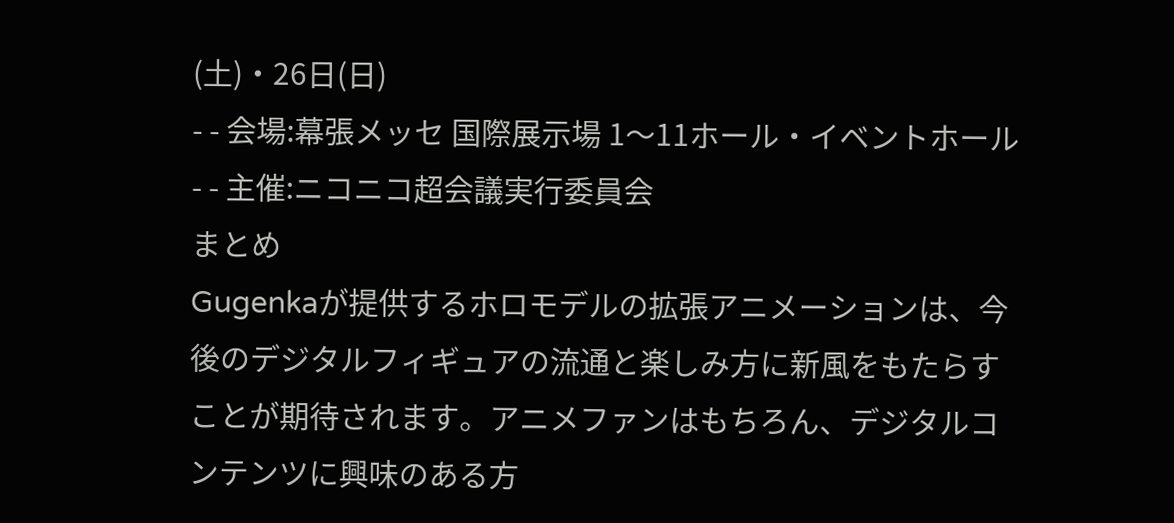(土)・26日(日)
- - 会場:幕張メッセ 国際展示場 1〜11ホール・イベントホール
- - 主催:ニコニコ超会議実行委員会
まとめ
Gugenkaが提供するホロモデルの拡張アニメーションは、今後のデジタルフィギュアの流通と楽しみ方に新風をもたらすことが期待されます。アニメファンはもちろん、デジタルコンテンツに興味のある方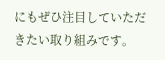にもぜひ注目していただきたい取り組みです。